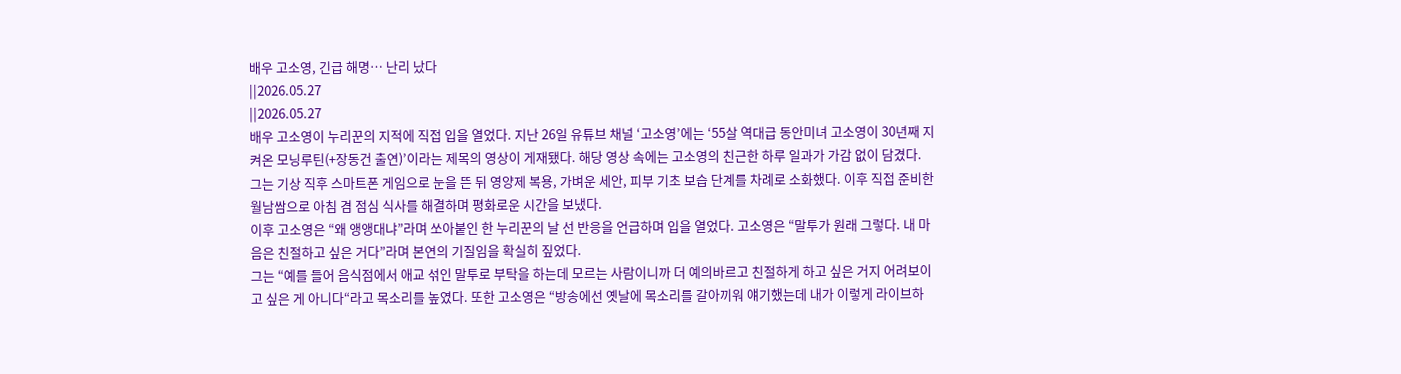배우 고소영, 긴급 해명… 난리 났다
||2026.05.27
||2026.05.27
배우 고소영이 누리꾼의 지적에 직접 입을 열었다. 지난 26일 유튜브 채널 ‘고소영’에는 ‘55살 역대급 동안미녀 고소영이 30년째 지켜온 모닝루틴(+장동건 출연)’이라는 제목의 영상이 게재됐다. 해당 영상 속에는 고소영의 친근한 하루 일과가 가감 없이 담겼다.
그는 기상 직후 스마트폰 게임으로 눈을 뜬 뒤 영양제 복용, 가벼운 세안, 피부 기초 보습 단계를 차례로 소화했다. 이후 직접 준비한 월남쌈으로 아침 겸 점심 식사를 해결하며 평화로운 시간을 보냈다.
이후 고소영은 “왜 앵앵대냐”라며 쏘아붙인 한 누리꾼의 날 선 반응을 언급하며 입을 열었다. 고소영은 “말투가 원래 그렇다. 내 마음은 친절하고 싶은 거다”라며 본연의 기질임을 확실히 짚었다.
그는 “예를 들어 음식점에서 애교 섞인 말투로 부탁을 하는데 모르는 사람이니까 더 예의바르고 친절하게 하고 싶은 거지 어려보이고 싶은 게 아니다“라고 목소리를 높였다. 또한 고소영은 “방송에선 옛날에 목소리를 갈아끼워 얘기했는데 내가 이렇게 라이브하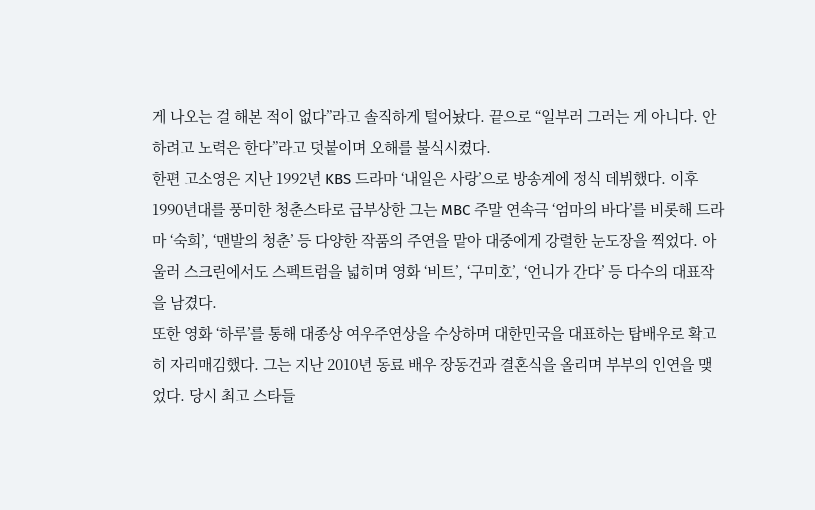게 나오는 걸 해본 적이 없다”라고 솔직하게 털어놨다. 끝으로 “일부러 그러는 게 아니다. 안하려고 노력은 한다”라고 덧붙이며 오해를 불식시켰다.
한편 고소영은 지난 1992년 KBS 드라마 ‘내일은 사랑’으로 방송계에 정식 데뷔했다. 이후 1990년대를 풍미한 청춘스타로 급부상한 그는 MBC 주말 연속극 ‘엄마의 바다’를 비롯해 드라마 ‘숙희’, ‘맨발의 청춘’ 등 다양한 작품의 주연을 맡아 대중에게 강렬한 눈도장을 찍었다. 아울러 스크린에서도 스펙트럼을 넓히며 영화 ‘비트’, ‘구미호’, ‘언니가 간다’ 등 다수의 대표작을 남겼다.
또한 영화 ‘하루’를 통해 대종상 여우주연상을 수상하며 대한민국을 대표하는 탑배우로 확고히 자리매김했다. 그는 지난 2010년 동료 배우 장동건과 결혼식을 올리며 부부의 인연을 맺었다. 당시 최고 스타들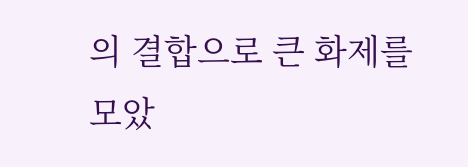의 결합으로 큰 화제를 모았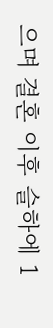으며 결혼 이후 슬하에 1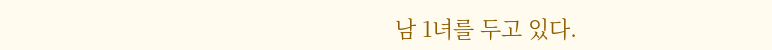남 1녀를 두고 있다.